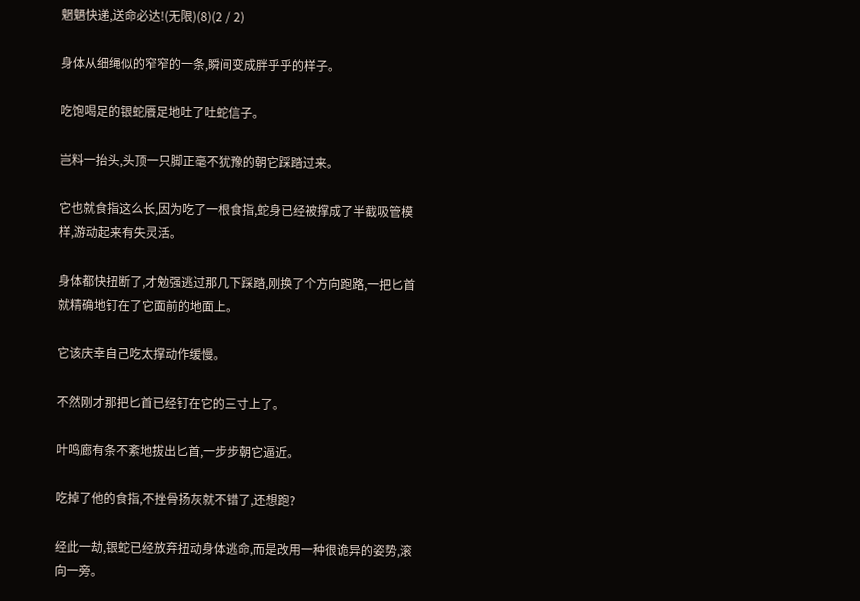魍魉快递,送命必达!(无限)(8)(2 / 2)

身体从细绳似的窄窄的一条,瞬间变成胖乎乎的样子。

吃饱喝足的银蛇餍足地吐了吐蛇信子。

岂料一抬头,头顶一只脚正毫不犹豫的朝它踩踏过来。

它也就食指这么长,因为吃了一根食指,蛇身已经被撑成了半截吸管模样,游动起来有失灵活。

身体都快扭断了,才勉强逃过那几下踩踏,刚换了个方向跑路,一把匕首就精确地钉在了它面前的地面上。

它该庆幸自己吃太撑动作缓慢。

不然刚才那把匕首已经钉在它的三寸上了。

叶鸣廊有条不紊地拔出匕首,一步步朝它逼近。

吃掉了他的食指,不挫骨扬灰就不错了,还想跑?

经此一劫,银蛇已经放弃扭动身体逃命,而是改用一种很诡异的姿势,滚向一旁。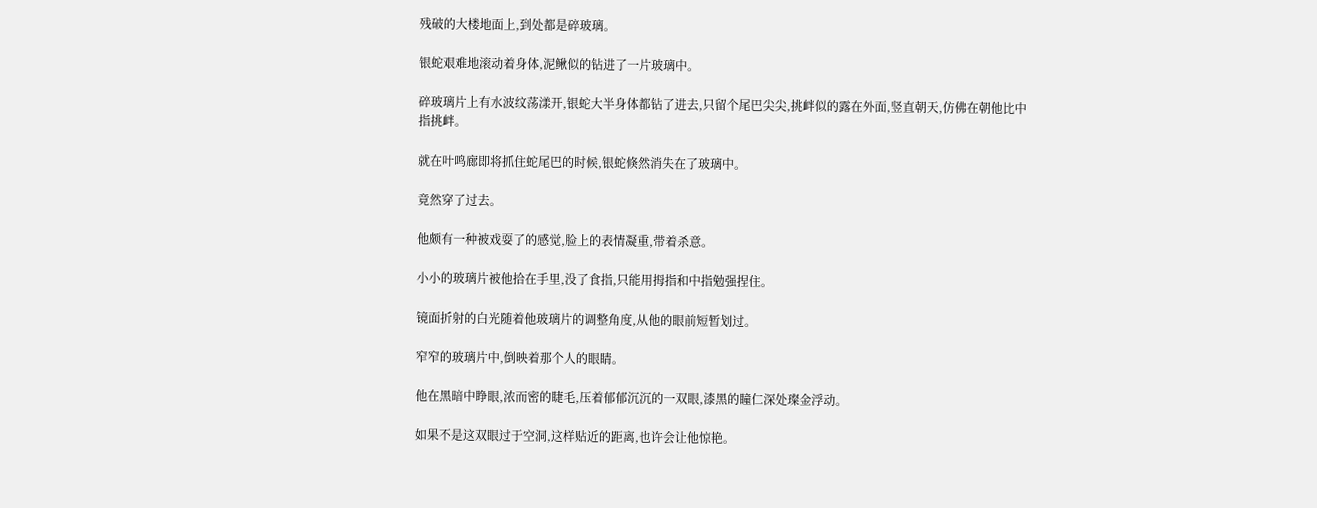残破的大楼地面上,到处都是碎玻璃。

银蛇艰难地滚动着身体,泥鳅似的钻进了一片玻璃中。

碎玻璃片上有水波纹荡漾开,银蛇大半身体都钻了进去,只留个尾巴尖尖,挑衅似的露在外面,竖直朝天,仿佛在朝他比中指挑衅。

就在叶鸣廊即将抓住蛇尾巴的时候,银蛇倏然消失在了玻璃中。

竟然穿了过去。

他颇有一种被戏耍了的感觉,脸上的表情凝重,带着杀意。

小小的玻璃片被他拾在手里,没了食指,只能用拇指和中指勉强捏住。

镜面折射的白光随着他玻璃片的调整角度,从他的眼前短暂划过。

窄窄的玻璃片中,倒映着那个人的眼睛。

他在黑暗中睁眼,浓而密的睫毛,压着郁郁沉沉的一双眼,漆黑的瞳仁深处璨金浮动。

如果不是这双眼过于空洞,这样贴近的距离,也许会让他惊艳。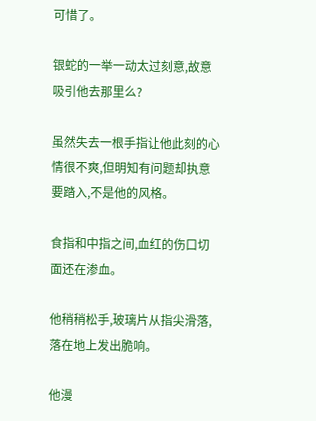可惜了。

银蛇的一举一动太过刻意,故意吸引他去那里么?

虽然失去一根手指让他此刻的心情很不爽,但明知有问题却执意要踏入,不是他的风格。

食指和中指之间,血红的伤口切面还在渗血。

他稍稍松手,玻璃片从指尖滑落,落在地上发出脆响。

他漫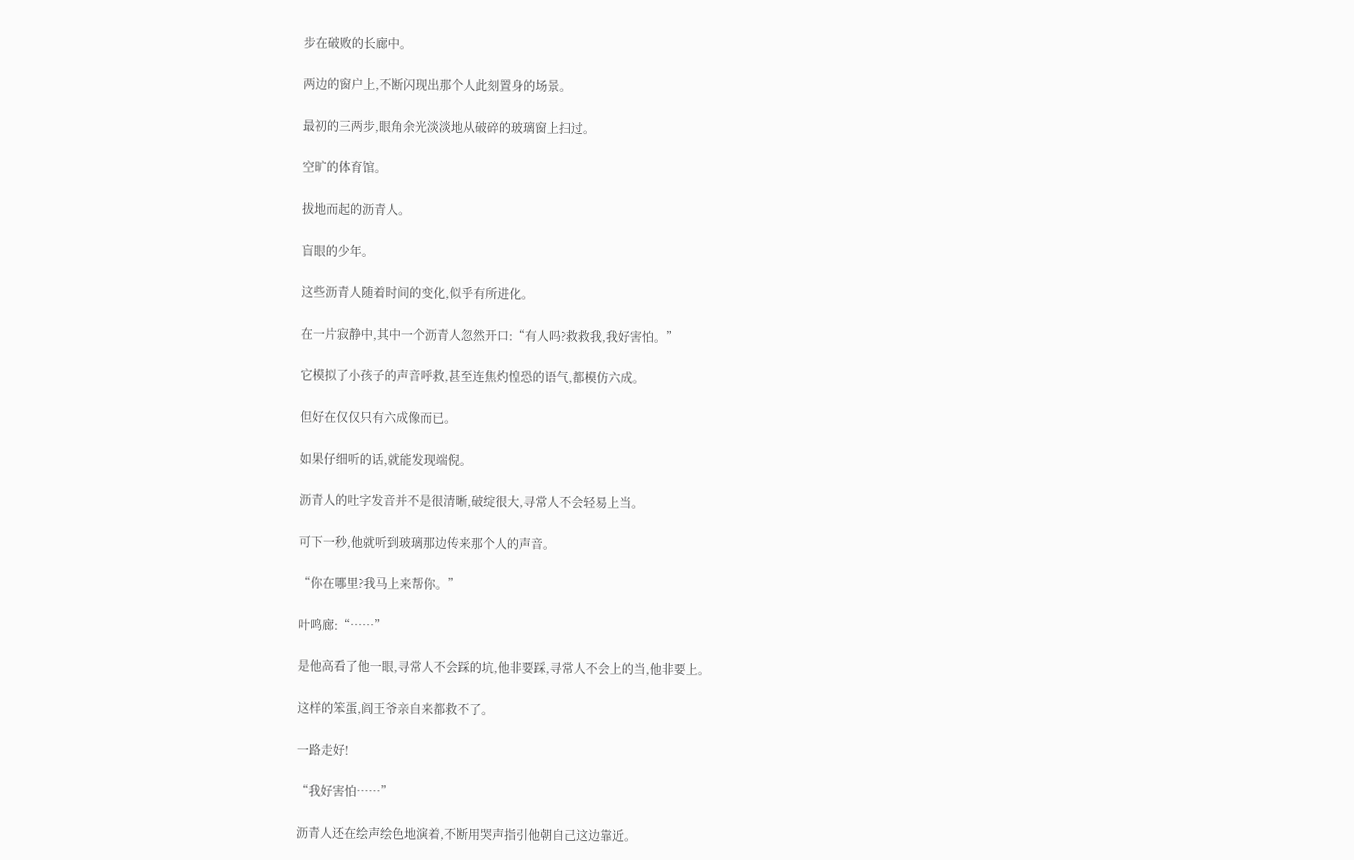步在破败的长廊中。

两边的窗户上,不断闪现出那个人此刻置身的场景。

最初的三两步,眼角余光淡淡地从破碎的玻璃窗上扫过。

空旷的体育馆。

拔地而起的沥青人。

盲眼的少年。

这些沥青人随着时间的变化,似乎有所进化。

在一片寂静中,其中一个沥青人忽然开口:“有人吗?救救我,我好害怕。”

它模拟了小孩子的声音呼救,甚至连焦灼惶恐的语气,都模仿六成。

但好在仅仅只有六成像而已。

如果仔细听的话,就能发现端倪。

沥青人的吐字发音并不是很清晰,破绽很大,寻常人不会轻易上当。

可下一秒,他就听到玻璃那边传来那个人的声音。

“你在哪里?我马上来帮你。”

叶鸣廊:“……”

是他高看了他一眼,寻常人不会踩的坑,他非要踩,寻常人不会上的当,他非要上。

这样的笨蛋,阎王爷亲自来都救不了。

一路走好!

“我好害怕……”

沥青人还在绘声绘色地演着,不断用哭声指引他朝自己这边靠近。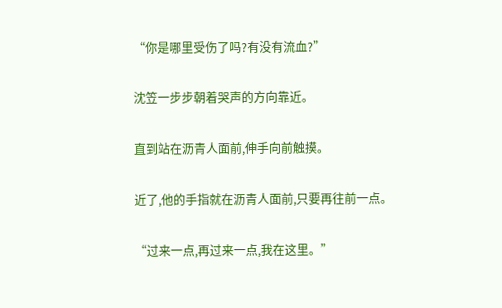“你是哪里受伤了吗?有没有流血?”

沈笠一步步朝着哭声的方向靠近。

直到站在沥青人面前,伸手向前触摸。

近了,他的手指就在沥青人面前,只要再往前一点。

“过来一点,再过来一点,我在这里。”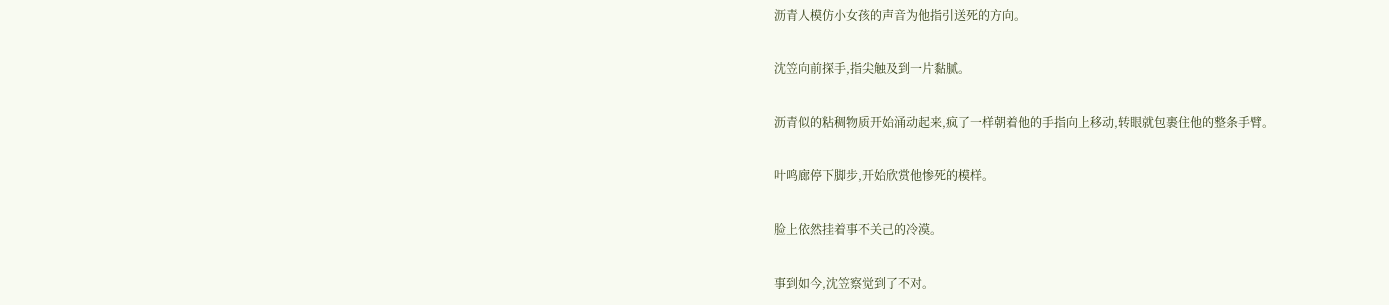沥青人模仿小女孩的声音为他指引送死的方向。

沈笠向前探手,指尖触及到一片黏腻。

沥青似的粘稠物质开始涌动起来,疯了一样朝着他的手指向上移动,转眼就包裹住他的整条手臂。

叶鸣廊停下脚步,开始欣赏他惨死的模样。

脸上依然挂着事不关己的冷漠。

事到如今,沈笠察觉到了不对。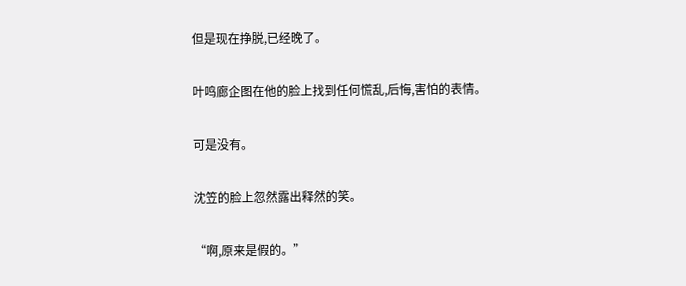但是现在挣脱,已经晚了。

叶鸣廊企图在他的脸上找到任何慌乱,后悔,害怕的表情。

可是没有。

沈笠的脸上忽然露出释然的笑。

“啊,原来是假的。”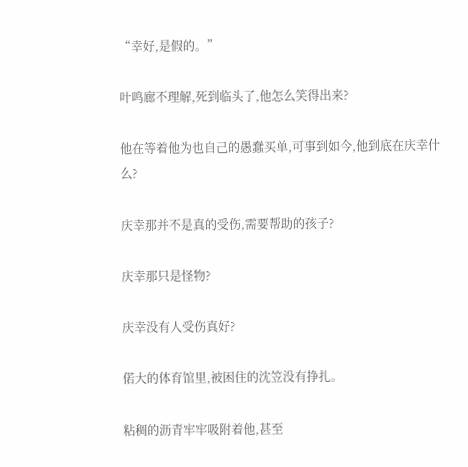“幸好,是假的。”

叶鸣廊不理解,死到临头了,他怎么笑得出来?

他在等着他为也自己的愚蠢买单,可事到如今,他到底在庆幸什么?

庆幸那并不是真的受伤,需要帮助的孩子?

庆幸那只是怪物?

庆幸没有人受伤真好?

偌大的体育馆里,被困住的沈笠没有挣扎。

粘稠的沥青牢牢吸附着他,甚至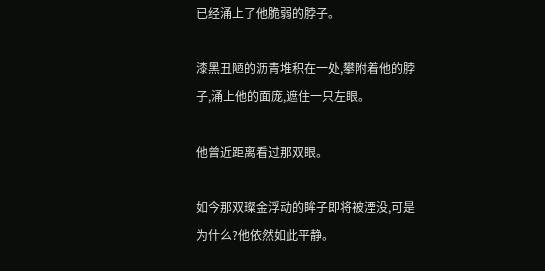已经涌上了他脆弱的脖子。

漆黑丑陋的沥青堆积在一处,攀附着他的脖子,涌上他的面庞,遮住一只左眼。

他曾近距离看过那双眼。

如今那双璨金浮动的眸子即将被湮没,可是为什么?他依然如此平静。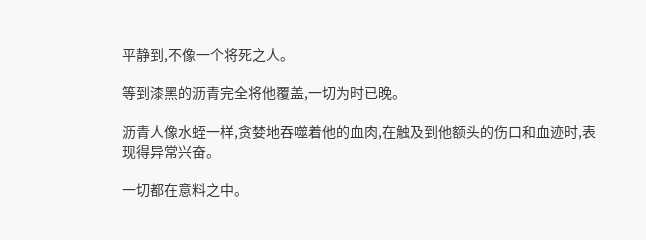平静到,不像一个将死之人。

等到漆黑的沥青完全将他覆盖,一切为时已晚。

沥青人像水蛭一样,贪婪地吞噬着他的血肉,在触及到他额头的伤口和血迹时,表现得异常兴奋。

一切都在意料之中。